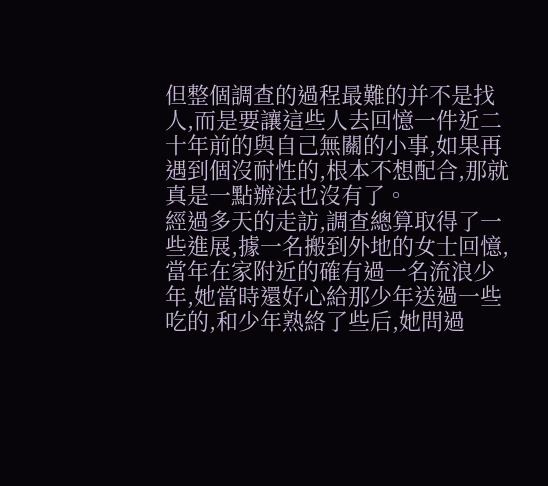但整個調查的過程最難的并不是找人,而是要讓這些人去回憶一件近二十年前的與自己無關的小事,如果再遇到個沒耐性的,根本不想配合,那就真是一點辦法也沒有了。
經過多天的走訪,調查總算取得了一些進展,據一名搬到外地的女士回憶,當年在家附近的確有過一名流浪少年,她當時還好心給那少年送過一些吃的,和少年熟絡了些后,她問過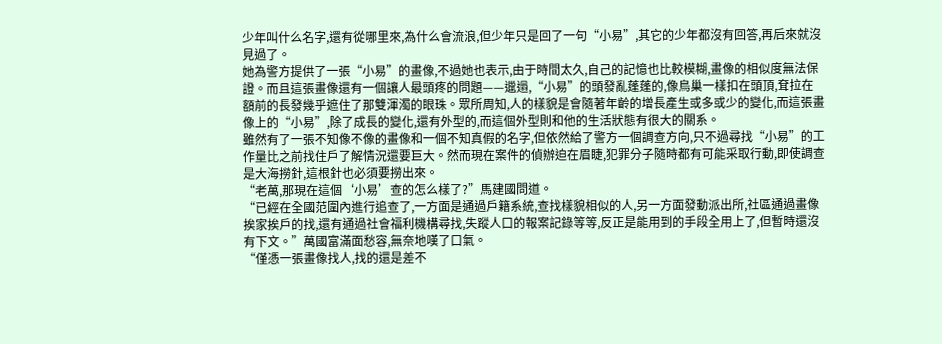少年叫什么名字,還有從哪里來,為什么會流浪,但少年只是回了一句“小易”,其它的少年都沒有回答,再后來就沒見過了。
她為警方提供了一張“小易”的畫像,不過她也表示,由于時間太久,自己的記憶也比較模糊,畫像的相似度無法保證。而且這張畫像還有一個讓人最頭疼的問題——邋遢,“小易”的頭發亂蓬蓬的,像鳥巢一樣扣在頭頂,耷拉在額前的長發幾乎遮住了那雙渾濁的眼珠。眾所周知,人的樣貌是會隨著年齡的增長產生或多或少的變化,而這張畫像上的“小易”,除了成長的變化,還有外型的,而這個外型則和他的生活狀態有很大的關系。
雖然有了一張不知像不像的畫像和一個不知真假的名字,但依然給了警方一個調查方向,只不過尋找“小易”的工作量比之前找住戶了解情況還要巨大。然而現在案件的偵辦迫在眉睫,犯罪分子隨時都有可能采取行動,即使調查是大海撈針,這根針也必須要撈出來。
“老萬,那現在這個‘小易’查的怎么樣了?”馬建國問道。
“已經在全國范圍內進行追查了,一方面是通過戶籍系統,查找樣貌相似的人,另一方面發動派出所,社區通過畫像挨家挨戶的找,還有通過社會福利機構尋找,失蹤人口的報案記錄等等,反正是能用到的手段全用上了,但暫時還沒有下文。”萬國富滿面愁容,無奈地嘆了口氣。
“僅憑一張畫像找人,找的還是差不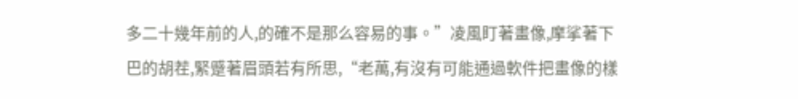多二十幾年前的人,的確不是那么容易的事。”凌風盯著畫像,摩挲著下巴的胡茬,緊蹙著眉頭若有所思,“老萬,有沒有可能通過軟件把畫像的樣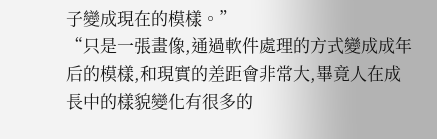子變成現在的模樣。”
“只是一張畫像,通過軟件處理的方式變成成年后的模樣,和現實的差距會非常大,畢竟人在成長中的樣貌變化有很多的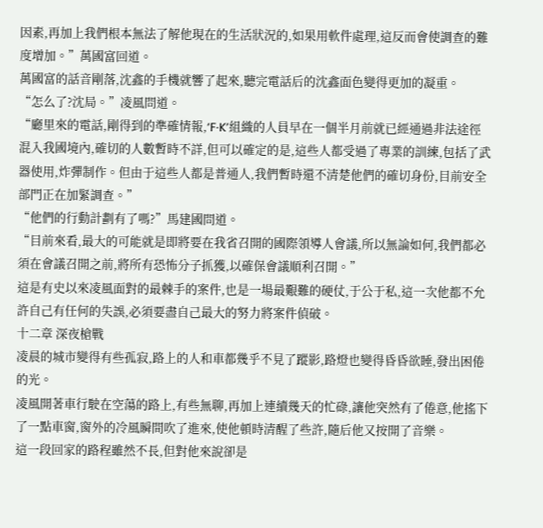因素,再加上我們根本無法了解他現在的生活狀況的,如果用軟件處理,這反而會使調查的難度增加。”萬國富回道。
萬國富的話音剛落,沈鑫的手機就響了起來,聽完電話后的沈鑫面色變得更加的凝重。
“怎么了?沈局。”凌風問道。
“廳里來的電話,剛得到的準確情報,‘F·K’組織的人員早在一個半月前就已經通過非法途徑混入我國境內,確切的人數暫時不詳,但可以確定的是,這些人都受過了專業的訓練,包括了武器使用,炸彈制作。但由于這些人都是普通人,我們暫時還不清楚他們的確切身份,目前安全部門正在加緊調查。”
“他們的行動計劃有了嗎?”馬建國問道。
“目前來看,最大的可能就是即將要在我省召開的國際領導人會議,所以無論如何,我們都必須在會議召開之前,將所有恐怖分子抓獲,以確保會議順利召開。”
這是有史以來凌風面對的最棘手的案件,也是一場最艱難的硬仗,于公于私,這一次他都不允許自己有任何的失誤,必須要盡自己最大的努力將案件偵破。
十二章 深夜槍戰
凌晨的城市變得有些孤寂,路上的人和車都幾乎不見了蹤影,路燈也變得昏昏欲睡,發出困倦的光。
凌風開著車行駛在空蕩的路上,有些無聊,再加上連續幾天的忙碌,讓他突然有了倦意,他搖下了一點車窗,窗外的冷風瞬間吹了進來,使他頓時清醒了些許,隨后他又按開了音樂。
這一段回家的路程雖然不長,但對他來說卻是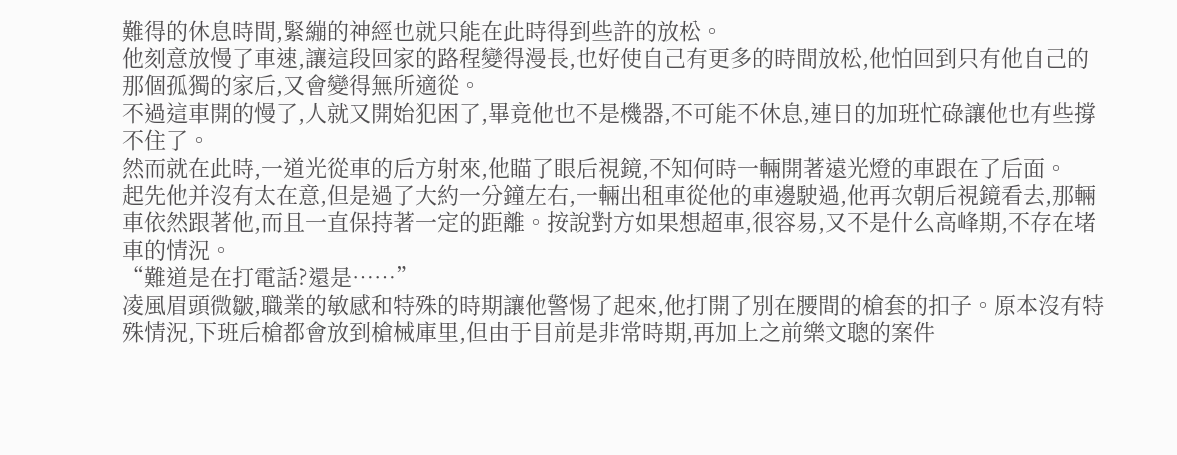難得的休息時間,緊繃的神經也就只能在此時得到些許的放松。
他刻意放慢了車速,讓這段回家的路程變得漫長,也好使自己有更多的時間放松,他怕回到只有他自己的那個孤獨的家后,又會變得無所適從。
不過這車開的慢了,人就又開始犯困了,畢竟他也不是機器,不可能不休息,連日的加班忙碌讓他也有些撐不住了。
然而就在此時,一道光從車的后方射來,他瞄了眼后視鏡,不知何時一輛開著遠光燈的車跟在了后面。
起先他并沒有太在意,但是過了大約一分鐘左右,一輛出租車從他的車邊駛過,他再次朝后視鏡看去,那輛車依然跟著他,而且一直保持著一定的距離。按說對方如果想超車,很容易,又不是什么高峰期,不存在堵車的情況。
“難道是在打電話?還是……”
凌風眉頭微皺,職業的敏感和特殊的時期讓他警惕了起來,他打開了別在腰間的槍套的扣子。原本沒有特殊情況,下班后槍都會放到槍械庫里,但由于目前是非常時期,再加上之前樂文聰的案件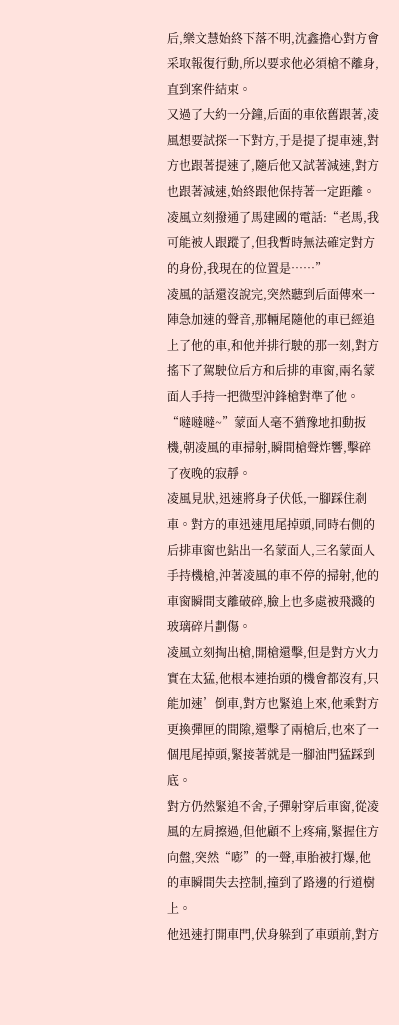后,樂文慧始終下落不明,沈鑫擔心對方會采取報復行動,所以要求他必須槍不離身,直到案件結束。
又過了大約一分鐘,后面的車依舊跟著,凌風想要試探一下對方,于是提了提車速,對方也跟著提速了,隨后他又試著減速,對方也跟著減速,始終跟他保持著一定距離。
凌風立刻撥通了馬建國的電話:“老馬,我可能被人跟蹤了,但我暫時無法確定對方的身份,我現在的位置是……”
凌風的話還沒說完,突然聽到后面傳來一陣急加速的聲音,那輛尾隨他的車已經追上了他的車,和他并排行駛的那一刻,對方搖下了駕駛位后方和后排的車窗,兩名蒙面人手持一把微型沖鋒槍對準了他。
“噠噠噠~”蒙面人毫不猶豫地扣動扳機,朝凌風的車掃射,瞬間槍聲炸響,擊碎了夜晚的寂靜。
凌風見狀,迅速將身子伏低,一腳踩住剎車。對方的車迅速甩尾掉頭,同時右側的后排車窗也鉆出一名蒙面人,三名蒙面人手持機槍,沖著凌風的車不停的掃射,他的車窗瞬間支離破碎,臉上也多處被飛濺的玻璃碎片劃傷。
凌風立刻掏出槍,開槍還擊,但是對方火力實在太猛,他根本連抬頭的機會都沒有,只能加速’倒車,對方也緊追上來,他乘對方更換彈匣的間隙,還擊了兩槍后,也來了一個甩尾掉頭,緊接著就是一腳油門猛踩到底。
對方仍然緊追不舍,子彈射穿后車窗,從凌風的左肩擦過,但他顧不上疼痛,緊握住方向盤,突然“嘭”的一聲,車胎被打爆,他的車瞬間失去控制,撞到了路邊的行道樹上。
他迅速打開車門,伏身躲到了車頭前,對方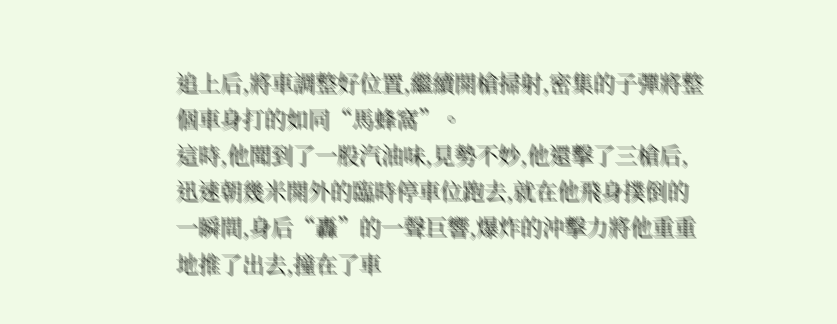追上后,將車調整好位置,繼續開槍掃射,密集的子彈將整個車身打的如同“馬蜂窩”。
這時,他聞到了一股汽油味,見勢不妙,他還擊了三槍后,迅速朝幾米開外的臨時停車位跑去,就在他飛身撲倒的一瞬間,身后“轟”的一聲巨響,爆炸的沖擊力將他重重地推了出去,撞在了車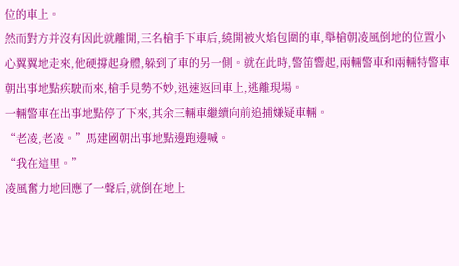位的車上。
然而對方并沒有因此就離開,三名槍手下車后,繞開被火焰包圍的車,舉槍朝凌風倒地的位置小心翼翼地走來,他硬撐起身體,躲到了車的另一側。就在此時,警笛響起,兩輛警車和兩輛特警車朝出事地點疾駛而來,槍手見勢不妙,迅速返回車上,逃離現場。
一輛警車在出事地點停了下來,其余三輛車繼續向前追捕嫌疑車輛。
“老凌,老凌。”馬建國朝出事地點邊跑邊喊。
“我在這里。”
凌風奮力地回應了一聲后,就倒在地上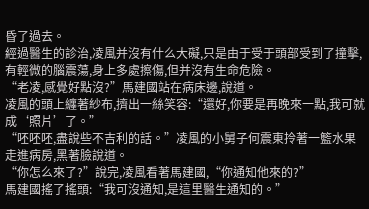昏了過去。
經過醫生的診治,凌風并沒有什么大礙,只是由于受于頭部受到了撞擊,有輕微的腦震蕩,身上多處擦傷,但并沒有生命危險。
“老凌,感覺好點沒?”馬建國站在病床邊,說道。
凌風的頭上纏著紗布,擠出一絲笑容:“還好,你要是再晚來一點,我可就成‘照片’了。”
“呸呸呸,盡說些不吉利的話。”凌風的小舅子何震東拎著一籃水果走進病房,黑著臉說道。
“你怎么來了?”說完,凌風看著馬建國,“你通知他來的?”
馬建國搖了搖頭:“我可沒通知,是這里醫生通知的。”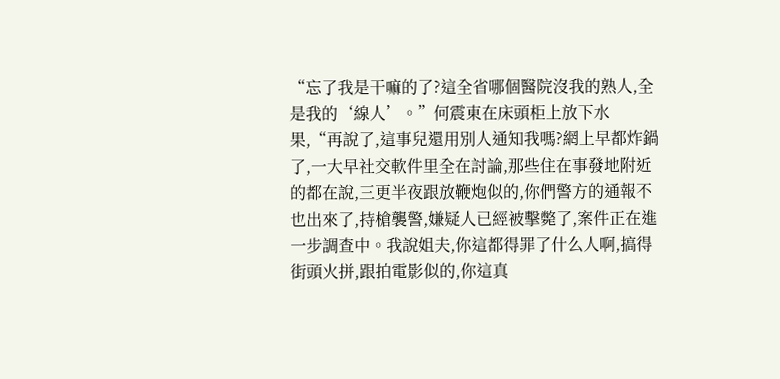“忘了我是干嘛的了?這全省哪個醫院沒我的熟人,全是我的‘線人’。”何震東在床頭柜上放下水果,“再說了,這事兒還用別人通知我嗎?網上早都炸鍋了,一大早社交軟件里全在討論,那些住在事發地附近的都在說,三更半夜跟放鞭炮似的,你們警方的通報不也出來了,持槍襲警,嫌疑人已經被擊斃了,案件正在進一步調查中。我說姐夫,你這都得罪了什么人啊,搞得街頭火拼,跟拍電影似的,你這真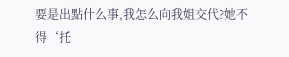要是出點什么事,我怎么向我姐交代?她不得‘托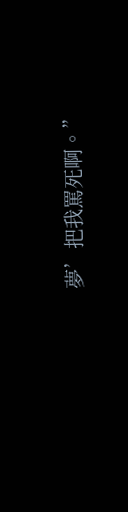夢’把我罵死啊。”